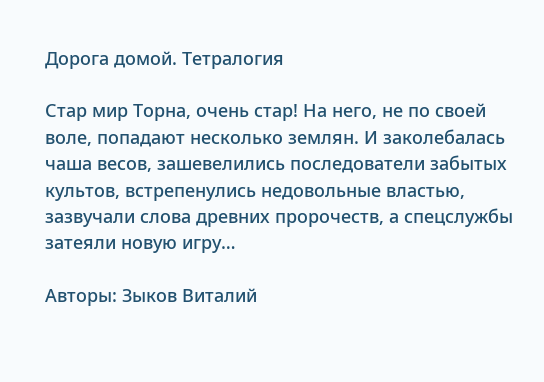Дорога домой. Тетралогия

Стар мир Торна, очень стар! На него, не по своей воле, попадают несколько землян. И заколебалась чаша весов, зашевелились последователи забытых культов, встрепенулись недовольные властью, зазвучали слова древних пророчеств, а спецслужбы затеяли новую игру…

Авторы: Зыков Виталий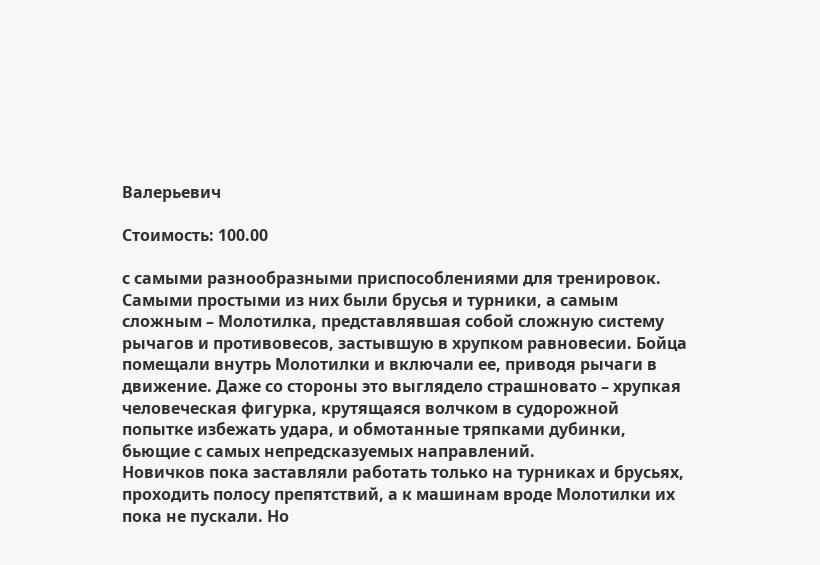Валерьевич

Стоимость: 100.00

с самыми разнообразными приспособлениями для тренировок. Самыми простыми из них были брусья и турники, а самым сложным – Молотилка, представлявшая собой сложную систему рычагов и противовесов, застывшую в хрупком равновесии. Бойца помещали внутрь Молотилки и включали ее, приводя рычаги в движение. Даже со стороны это выглядело страшновато – хрупкая человеческая фигурка, крутящаяся волчком в судорожной попытке избежать удара, и обмотанные тряпками дубинки, бьющие с самых непредсказуемых направлений.
Новичков пока заставляли работать только на турниках и брусьях, проходить полосу препятствий, а к машинам вроде Молотилки их пока не пускали. Но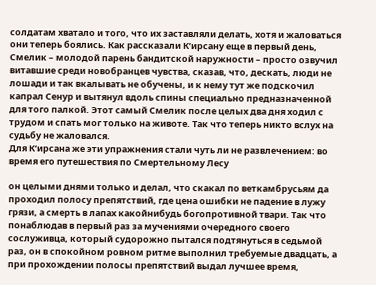солдатам хватало и того, что их заставляли делать, хотя и жаловаться они теперь боялись. Как рассказали К’ирсану еще в первый день, Смелик – молодой парень бандитской наружности – просто озвучил витавшие среди новобранцев чувства, сказав, что, дескать, люди не лошади и так вкалывать не обучены, и к нему тут же подскочил капрал Сенур и вытянул вдоль спины специально предназначенной для того палкой. Этот самый Смелик после целых два дня ходил с трудом и спать мог только на животе. Так что теперь никто вслух на судьбу не жаловался.
Для К’ирсана же эти упражнения стали чуть ли не развлечением: во время его путешествия по Смертельному Лесу

он целыми днями только и делал, что скакал по веткамбрусьям да проходил полосу препятствий, где цена ошибки не падение в лужу грязи, а смерть в лапах какойнибудь богопротивной твари. Так что понаблюдав в первый раз за мучениями очередного своего сослуживца, который судорожно пытался подтянуться в седьмой раз, он в спокойном ровном ритме выполнил требуемые двадцать, а при прохождении полосы препятствий выдал лучшее время,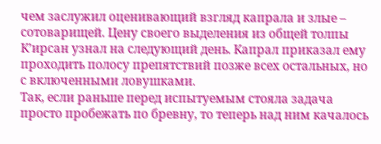чем заслужил оценивающий взгляд капрала и злые – сотоварищей. Цену своего выделения из общей толпы К’ирсан узнал на следующий день. Капрал приказал ему проходить полосу препятствий позже всех остальных, но с включенными ловушками.
Так, если раньше перед испытуемым стояла задача просто пробежать по бревну, то теперь над ним качалось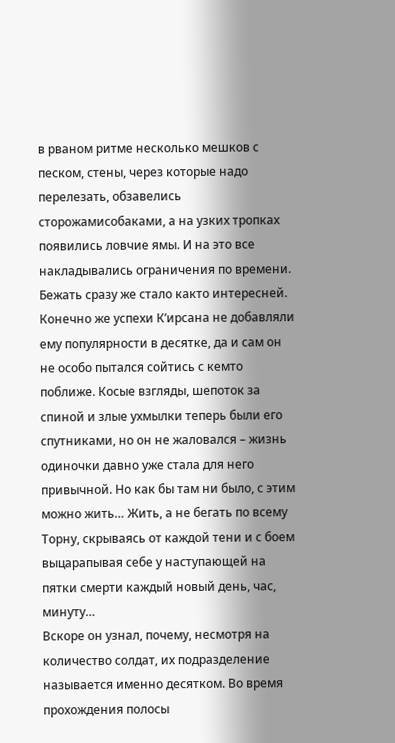в рваном ритме несколько мешков с песком, стены, через которые надо перелезать, обзавелись сторожамисобаками, а на узких тропках появились ловчие ямы. И на это все накладывались ограничения по времени. Бежать сразу же стало както интересней.
Конечно же успехи К’ирсана не добавляли ему популярности в десятке, да и сам он не особо пытался сойтись с кемто поближе. Косые взгляды, шепоток за спиной и злые ухмылки теперь были его спутниками, но он не жаловался – жизнь одиночки давно уже стала для него привычной. Но как бы там ни было, с этим можно жить… Жить, а не бегать по всему Торну, скрываясь от каждой тени и с боем выцарапывая себе у наступающей на пятки смерти каждый новый день, час, минуту…
Вскоре он узнал, почему, несмотря на количество солдат, их подразделение называется именно десятком. Во время прохождения полосы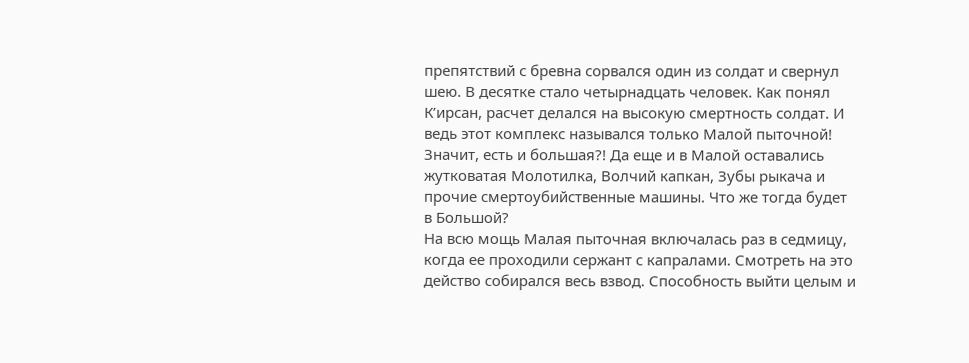препятствий с бревна сорвался один из солдат и свернул шею. В десятке стало четырнадцать человек. Как понял К’ирсан, расчет делался на высокую смертность солдат. И ведь этот комплекс назывался только Малой пыточной! Значит, есть и большая?! Да еще и в Малой оставались жутковатая Молотилка, Волчий капкан, Зубы рыкача и прочие смертоубийственные машины. Что же тогда будет в Большой?
На всю мощь Малая пыточная включалась раз в седмицу, когда ее проходили сержант с капралами. Смотреть на это действо собирался весь взвод. Способность выйти целым и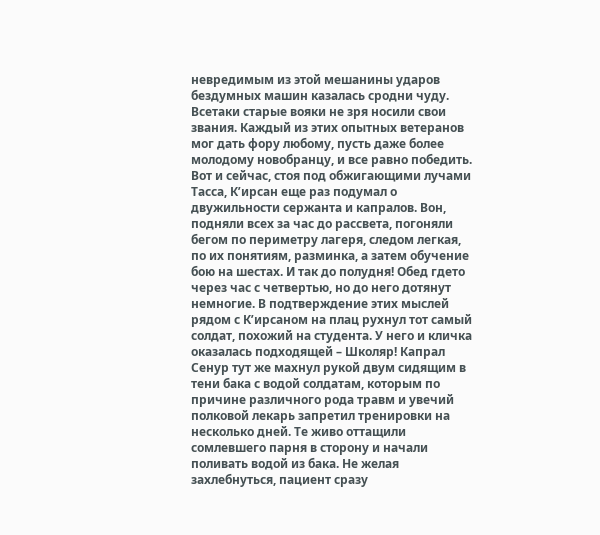невредимым из этой мешанины ударов бездумных машин казалась сродни чуду. Всетаки старые вояки не зря носили свои звания. Каждый из этих опытных ветеранов мог дать фору любому, пусть даже более молодому новобранцу, и все равно победить.
Вот и сейчас, стоя под обжигающими лучами Тасса, К’ирсан еще раз подумал о двужильности сержанта и капралов. Вон, подняли всех за час до рассвета, погоняли бегом по периметру лагеря, следом легкая, по их понятиям, разминка, а затем обучение бою на шестах. И так до полудня! Обед гдето через час с четвертью, но до него дотянут немногие. В подтверждение этих мыслей рядом с К’ирсаном на плац рухнул тот самый солдат, похожий на студента. У него и кличка оказалась подходящей – Школяр! Капрал Сенур тут же махнул рукой двум сидящим в тени бака с водой солдатам, которым по причине различного рода травм и увечий полковой лекарь запретил тренировки на несколько дней. Те живо оттащили сомлевшего парня в сторону и начали поливать водой из бака. Не желая захлебнуться, пациент сразу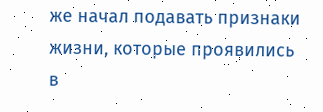же начал подавать признаки жизни, которые проявились в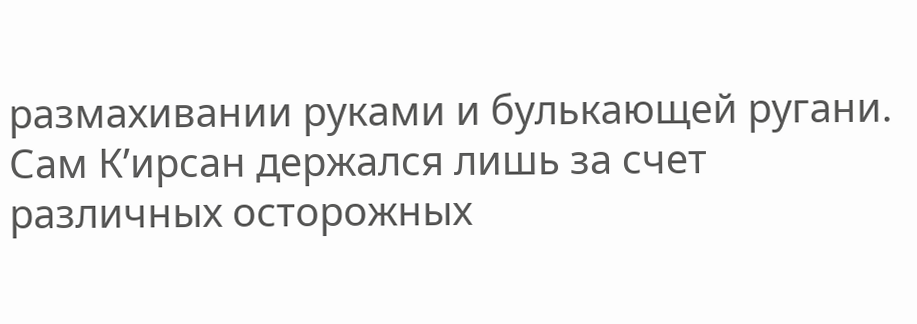размахивании руками и булькающей ругани.
Сам К’ирсан держался лишь за счет различных осторожных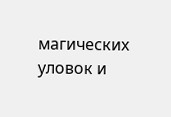магических уловок и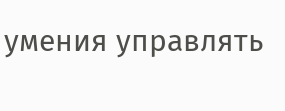умения управлять